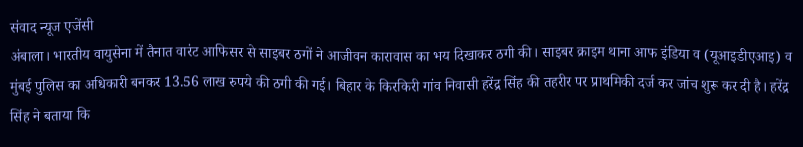संवाद न्यूज एजेंसी
अंबाला। भारतीय वायुसेना में तैनात वारंट आफिसर से साइबर ठगों ने आजीवन कारावास का भय दिखाकर ठगी की। साइबर क्राइम थाना आफ इंडिया व (यूआइडीएआइ) व मुंबई पुलिस का अधिकारी बनकर 13.56 लाख रुपये की ठगी की गई। बिहार के किरकिरी गांव निवासी हरेंद्र सिंह की तहरीर पर प्राथमिकी दर्ज कर जांच शुरू कर दी है। हरेंद्र सिंह ने बताया कि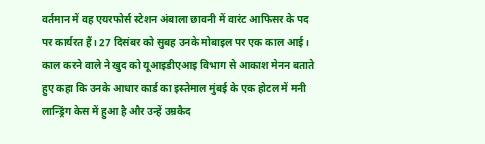वर्तमान में वह एयरफोर्स स्टेशन अंबाला छावनी में वारंट आफिसर के पद पर कार्यरत हैं। 27 दिसंबर को सुबह उनके मोबाइल पर एक काल आई। काल करने वाले ने खुद को यूआइडीएआइ विभाग से आकाश मेनन बताते हुए कहा कि उनके आधार कार्ड का इस्तेमाल मुंबई के एक होटल में मनी लान्ड्रिंग केस में हुआ है और उन्हें उम्रकैद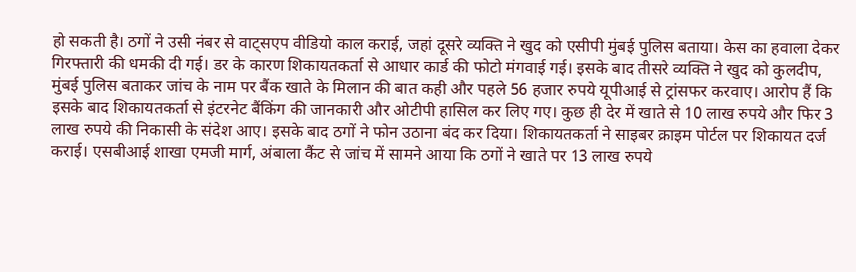हो सकती है। ठगों ने उसी नंबर से वाट्सएप वीडियो काल कराई, जहां दूसरे व्यक्ति ने खुद को एसीपी मुंबई पुलिस बताया। केस का हवाला देकर गिरफ्तारी की धमकी दी गई। डर के कारण शिकायतकर्ता से आधार कार्ड की फोटो मंगवाई गई। इसके बाद तीसरे व्यक्ति ने खुद को कुलदीप, मुंबई पुलिस बताकर जांच के नाम पर बैंक खाते के मिलान की बात कही और पहले 56 हजार रुपये यूपीआई से ट्रांसफर करवाए। आरोप हैं कि इसके बाद शिकायतकर्ता से इंटरनेट बैंकिंग की जानकारी और ओटीपी हासिल कर लिए गए। कुछ ही देर में खाते से 10 लाख रुपये और फिर 3 लाख रुपये की निकासी के संदेश आए। इसके बाद ठगों ने फोन उठाना बंद कर दिया। शिकायतकर्ता ने साइबर क्राइम पोर्टल पर शिकायत दर्ज कराई। एसबीआई शाखा एमजी मार्ग, अंबाला कैंट से जांच में सामने आया कि ठगों ने खाते पर 13 लाख रुपये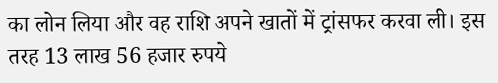का लोन लिया और वह राशि अपने खातों में ट्रांसफर करवा ली। इस तरह 13 लाख 56 हजार रुपये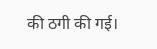की ठगी की गई।